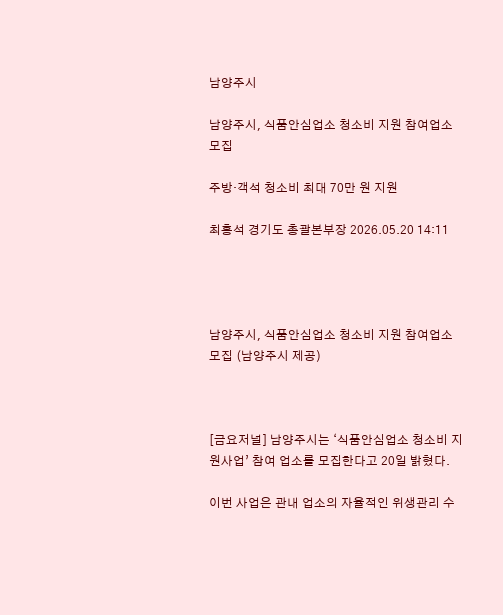남양주시

남양주시, 식품안심업소 청소비 지원 참여업소 모집

주방·객석 청소비 최대 70만 원 지원

최홍석 경기도 총괄본부장 2026.05.20 14:11




남양주시, 식품안심업소 청소비 지원 참여업소 모집 (남양주시 제공)



[금요저널] 남양주시는 ‘식품안심업소 청소비 지원사업’ 참여 업소를 모집한다고 20일 밝혔다.

이번 사업은 관내 업소의 자율적인 위생관리 수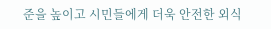준을 높이고 시민들에게 더욱 안전한 외식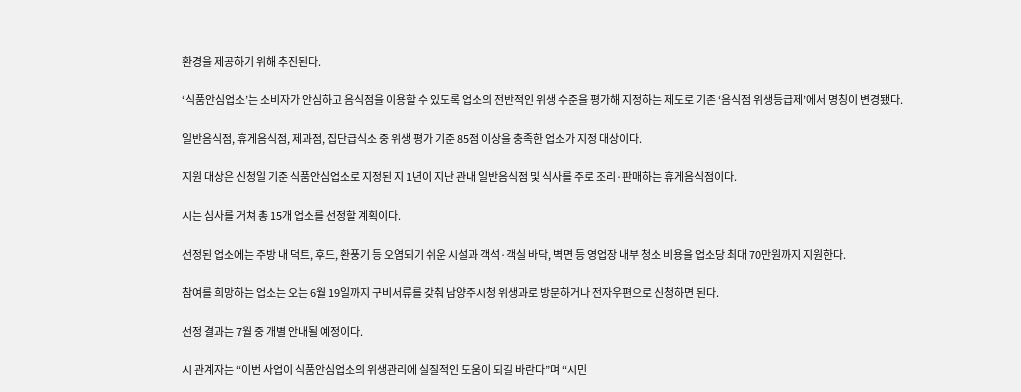환경을 제공하기 위해 추진된다.

‘식품안심업소’는 소비자가 안심하고 음식점을 이용할 수 있도록 업소의 전반적인 위생 수준을 평가해 지정하는 제도로 기존 ‘음식점 위생등급제’에서 명칭이 변경됐다.

일반음식점, 휴게음식점, 제과점, 집단급식소 중 위생 평가 기준 85점 이상을 충족한 업소가 지정 대상이다.

지원 대상은 신청일 기준 식품안심업소로 지정된 지 1년이 지난 관내 일반음식점 및 식사를 주로 조리·판매하는 휴게음식점이다.

시는 심사를 거쳐 총 15개 업소를 선정할 계획이다.

선정된 업소에는 주방 내 덕트, 후드, 환풍기 등 오염되기 쉬운 시설과 객석·객실 바닥, 벽면 등 영업장 내부 청소 비용을 업소당 최대 70만원까지 지원한다.

참여를 희망하는 업소는 오는 6월 19일까지 구비서류를 갖춰 남양주시청 위생과로 방문하거나 전자우편으로 신청하면 된다.

선정 결과는 7월 중 개별 안내될 예정이다.

시 관계자는 “이번 사업이 식품안심업소의 위생관리에 실질적인 도움이 되길 바란다”며 “시민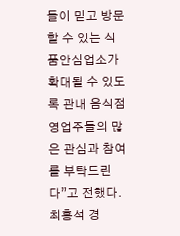들이 믿고 방문할 수 있는 식품안심업소가 확대될 수 있도록 관내 음식점 영업주들의 많은 관심과 참여를 부탁드린다”고 전했다.
최홍석 경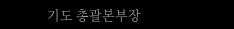기도 총괄본부장